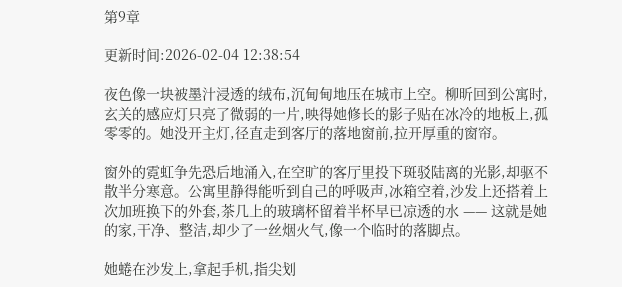第9章

更新时间:2026-02-04 12:38:54

夜色像一块被墨汁浸透的绒布,沉甸甸地压在城市上空。柳昕回到公寓时,玄关的感应灯只亮了微弱的一片,映得她修长的影子贴在冰冷的地板上,孤零零的。她没开主灯,径直走到客厅的落地窗前,拉开厚重的窗帘。

窗外的霓虹争先恐后地涌入,在空旷的客厅里投下斑驳陆离的光影,却驱不散半分寒意。公寓里静得能听到自己的呼吸声,冰箱空着,沙发上还搭着上次加班换下的外套,茶几上的玻璃杯留着半杯早已凉透的水 —— 这就是她的家,干净、整洁,却少了一丝烟火气,像一个临时的落脚点。

她蜷在沙发上,拿起手机,指尖划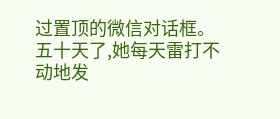过置顶的微信对话框。五十天了,她每天雷打不动地发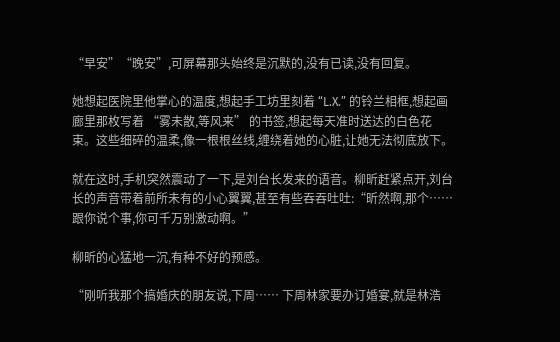“早安”“晚安”,可屏幕那头始终是沉默的,没有已读,没有回复。

她想起医院里他掌心的温度,想起手工坊里刻着 “L.X.” 的铃兰相框,想起画廊里那枚写着 “雾未散,等风来” 的书签,想起每天准时送达的白色花束。这些细碎的温柔,像一根根丝线,缠绕着她的心脏,让她无法彻底放下。

就在这时,手机突然震动了一下,是刘台长发来的语音。柳昕赶紧点开,刘台长的声音带着前所未有的小心翼翼,甚至有些吞吞吐吐:“昕然啊,那个…… 跟你说个事,你可千万别激动啊。”

柳昕的心猛地一沉,有种不好的预感。

“刚听我那个搞婚庆的朋友说,下周…… 下周林家要办订婚宴,就是林浩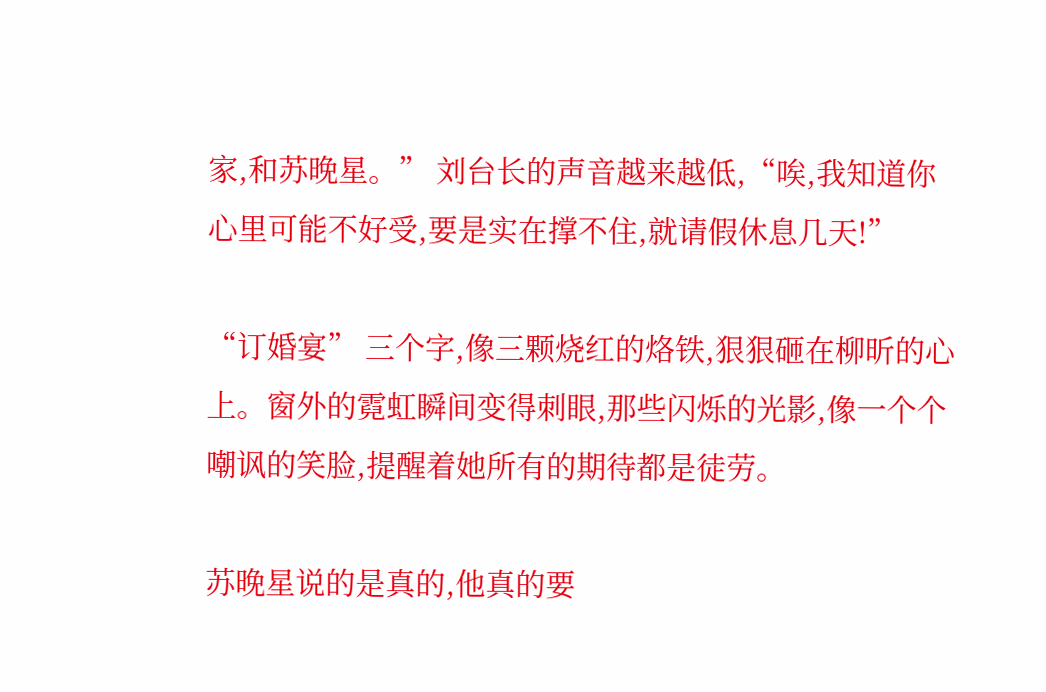家,和苏晚星。” 刘台长的声音越来越低,“唉,我知道你心里可能不好受,要是实在撑不住,就请假休息几天!”

“订婚宴” 三个字,像三颗烧红的烙铁,狠狠砸在柳昕的心上。窗外的霓虹瞬间变得刺眼,那些闪烁的光影,像一个个嘲讽的笑脸,提醒着她所有的期待都是徒劳。

苏晚星说的是真的,他真的要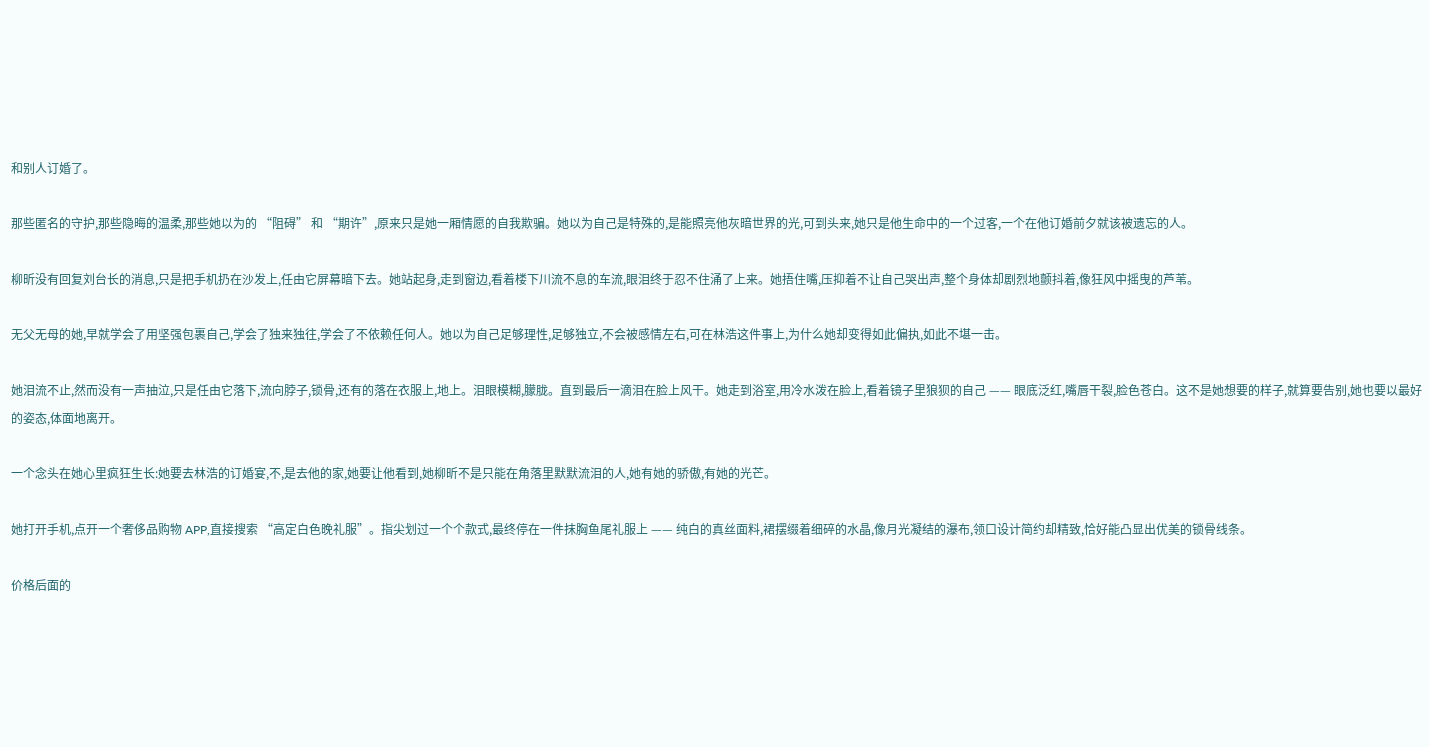和别人订婚了。

那些匿名的守护,那些隐晦的温柔,那些她以为的 “阻碍” 和 “期许”,原来只是她一厢情愿的自我欺骗。她以为自己是特殊的,是能照亮他灰暗世界的光,可到头来,她只是他生命中的一个过客,一个在他订婚前夕就该被遗忘的人。

柳昕没有回复刘台长的消息,只是把手机扔在沙发上,任由它屏幕暗下去。她站起身,走到窗边,看着楼下川流不息的车流,眼泪终于忍不住涌了上来。她捂住嘴,压抑着不让自己哭出声,整个身体却剧烈地颤抖着,像狂风中摇曳的芦苇。

无父无母的她,早就学会了用坚强包裹自己,学会了独来独往,学会了不依赖任何人。她以为自己足够理性,足够独立,不会被感情左右,可在林浩这件事上,为什么她却变得如此偏执,如此不堪一击。

她泪流不止,然而没有一声抽泣,只是任由它落下,流向脖子,锁骨,还有的落在衣服上,地上。泪眼模糊,朦胧。直到最后一滴泪在脸上风干。她走到浴室,用冷水泼在脸上,看着镜子里狼狈的自己 —— 眼底泛红,嘴唇干裂,脸色苍白。这不是她想要的样子,就算要告别,她也要以最好的姿态,体面地离开。

一个念头在她心里疯狂生长:她要去林浩的订婚宴,不,是去他的家,她要让他看到,她柳昕不是只能在角落里默默流泪的人,她有她的骄傲,有她的光芒。

她打开手机,点开一个奢侈品购物 APP,直接搜索 “高定白色晚礼服”。指尖划过一个个款式,最终停在一件抹胸鱼尾礼服上 —— 纯白的真丝面料,裙摆缀着细碎的水晶,像月光凝结的瀑布,领口设计简约却精致,恰好能凸显出优美的锁骨线条。

价格后面的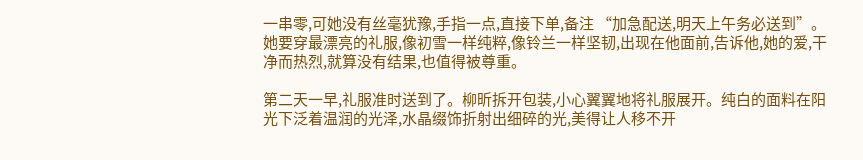一串零,可她没有丝毫犹豫,手指一点,直接下单,备注 “加急配送,明天上午务必送到”。她要穿最漂亮的礼服,像初雪一样纯粹,像铃兰一样坚韧,出现在他面前,告诉他,她的爱,干净而热烈,就算没有结果,也值得被尊重。

第二天一早,礼服准时送到了。柳昕拆开包装,小心翼翼地将礼服展开。纯白的面料在阳光下泛着温润的光泽,水晶缀饰折射出细碎的光,美得让人移不开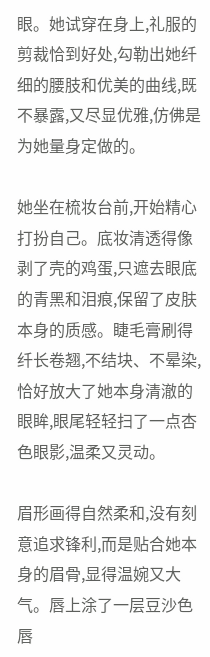眼。她试穿在身上,礼服的剪裁恰到好处,勾勒出她纤细的腰肢和优美的曲线,既不暴露,又尽显优雅,仿佛是为她量身定做的。

她坐在梳妆台前,开始精心打扮自己。底妆清透得像剥了壳的鸡蛋,只遮去眼底的青黑和泪痕,保留了皮肤本身的质感。睫毛膏刷得纤长卷翘,不结块、不晕染,恰好放大了她本身清澈的眼眸,眼尾轻轻扫了一点杏色眼影,温柔又灵动。

眉形画得自然柔和,没有刻意追求锋利,而是贴合她本身的眉骨,显得温婉又大气。唇上涂了一层豆沙色唇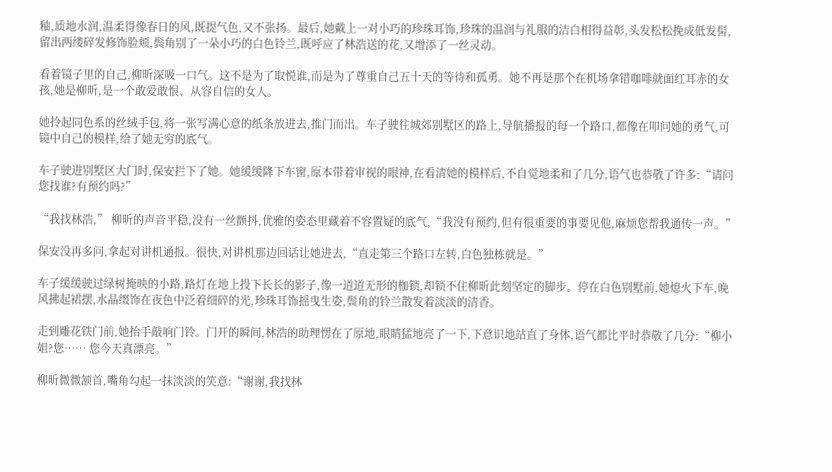釉,质地水润,温柔得像春日的风,既提气色,又不张扬。最后,她戴上一对小巧的珍珠耳饰,珍珠的温润与礼服的洁白相得益彰,头发松松挽成低发髻,留出两缕碎发修饰脸颊,鬓角别了一朵小巧的白色铃兰,既呼应了林浩送的花,又增添了一丝灵动。

看着镜子里的自己,柳昕深吸一口气。这不是为了取悦谁,而是为了尊重自己五十天的等待和孤勇。她不再是那个在机场拿错咖啡就面红耳赤的女孩,她是柳昕,是一个敢爱敢恨、从容自信的女人。

她拎起同色系的丝绒手包,将一张写满心意的纸条放进去,推门而出。车子驶往城郊别墅区的路上,导航播报的每一个路口,都像在叩问她的勇气,可镜中自己的模样,给了她无穷的底气。

车子驶进别墅区大门时,保安拦下了她。她缓缓降下车窗,原本带着审视的眼神,在看清她的模样后,不自觉地柔和了几分,语气也恭敬了许多:“请问您找谁?有预约吗?”

“我找林浩,” 柳昕的声音平稳,没有一丝颤抖,优雅的姿态里藏着不容置疑的底气,“我没有预约,但有很重要的事要见他,麻烦您帮我通传一声。”

保安没再多问,拿起对讲机通报。很快,对讲机那边回话让她进去,“直走第三个路口左转,白色独栋就是。”

车子缓缓驶过绿树掩映的小路,路灯在地上投下长长的影子,像一道道无形的枷锁,却锁不住柳昕此刻坚定的脚步。停在白色别墅前,她熄火下车,晚风拂起裙摆,水晶缀饰在夜色中泛着细碎的光,珍珠耳饰摇曳生姿,鬓角的铃兰散发着淡淡的清香。

走到雕花铁门前,她抬手敲响门铃。门开的瞬间,林浩的助理愣在了原地,眼睛猛地亮了一下,下意识地站直了身体,语气都比平时恭敬了几分:“柳小姐?您…… 您今天真漂亮。”

柳昕微微颔首,嘴角勾起一抹淡淡的笑意:“谢谢,我找林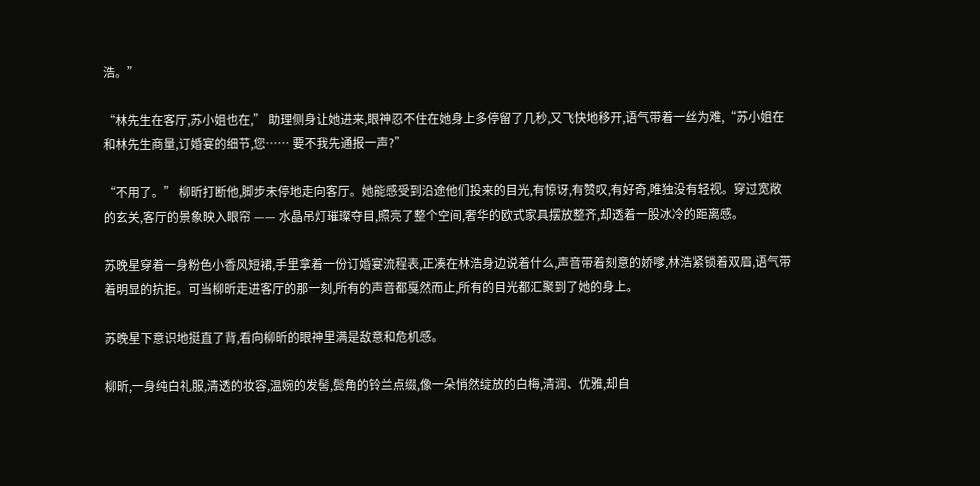浩。”

“林先生在客厅,苏小姐也在,” 助理侧身让她进来,眼神忍不住在她身上多停留了几秒,又飞快地移开,语气带着一丝为难,“苏小姐在和林先生商量,订婚宴的细节,您…… 要不我先通报一声?”

“不用了。” 柳昕打断他,脚步未停地走向客厅。她能感受到沿途他们投来的目光,有惊讶,有赞叹,有好奇,唯独没有轻视。穿过宽敞的玄关,客厅的景象映入眼帘 —— 水晶吊灯璀璨夺目,照亮了整个空间,奢华的欧式家具摆放整齐,却透着一股冰冷的距离感。

苏晚星穿着一身粉色小香风短裙,手里拿着一份订婚宴流程表,正凑在林浩身边说着什么,声音带着刻意的娇嗲,林浩紧锁着双眉,语气带着明显的抗拒。可当柳昕走进客厅的那一刻,所有的声音都戛然而止,所有的目光都汇聚到了她的身上。

苏晚星下意识地挺直了背,看向柳昕的眼神里满是敌意和危机感。

柳昕,一身纯白礼服,清透的妆容,温婉的发髻,鬓角的铃兰点缀,像一朵悄然绽放的白梅,清润、优雅,却自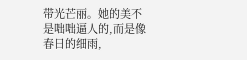带光芒丽。她的美不是咄咄逼人的,而是像春日的细雨,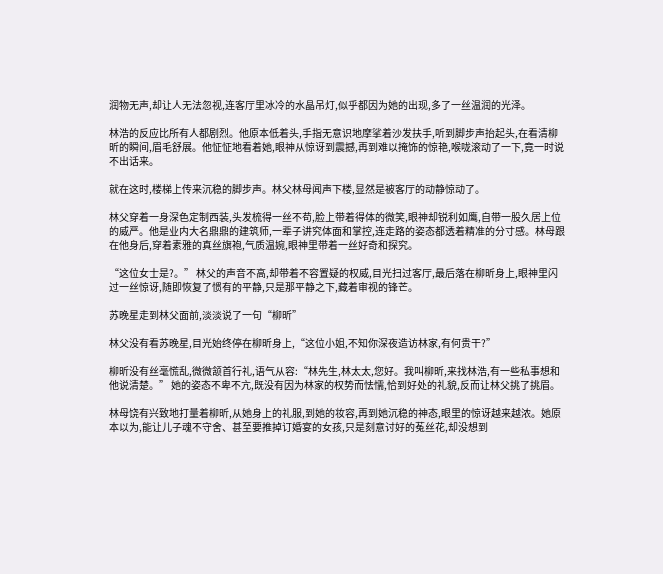润物无声,却让人无法忽视,连客厅里冰冷的水晶吊灯,似乎都因为她的出现,多了一丝温润的光泽。

林浩的反应比所有人都剧烈。他原本低着头,手指无意识地摩挲着沙发扶手,听到脚步声抬起头,在看清柳昕的瞬间,眉毛舒展。他怔怔地看着她,眼神从惊讶到震撼,再到难以掩饰的惊艳,喉咙滚动了一下,竟一时说不出话来。

就在这时,楼梯上传来沉稳的脚步声。林父林母闻声下楼,显然是被客厅的动静惊动了。

林父穿着一身深色定制西装,头发梳得一丝不苟,脸上带着得体的微笑,眼神却锐利如鹰,自带一股久居上位的威严。他是业内大名鼎鼎的建筑师,一辈子讲究体面和掌控,连走路的姿态都透着精准的分寸感。林母跟在他身后,穿着素雅的真丝旗袍,气质温婉,眼神里带着一丝好奇和探究。

“这位女士是?。” 林父的声音不高,却带着不容置疑的权威,目光扫过客厅,最后落在柳昕身上,眼神里闪过一丝惊讶,随即恢复了惯有的平静,只是那平静之下,藏着审视的锋芒。

苏晚星走到林父面前,淡淡说了一句“柳昕”

林父没有看苏晚星,目光始终停在柳昕身上,“这位小姐,不知你深夜造访林家,有何贵干?”

柳昕没有丝毫慌乱,微微颔首行礼,语气从容:“林先生,林太太,您好。我叫柳昕,来找林浩,有一些私事想和他说清楚。” 她的姿态不卑不亢,既没有因为林家的权势而怯懦,恰到好处的礼貌,反而让林父挑了挑眉。

林母饶有兴致地打量着柳昕,从她身上的礼服,到她的妆容,再到她沉稳的神态,眼里的惊讶越来越浓。她原本以为,能让儿子魂不守舍、甚至要推掉订婚宴的女孩,只是刻意讨好的菟丝花,却没想到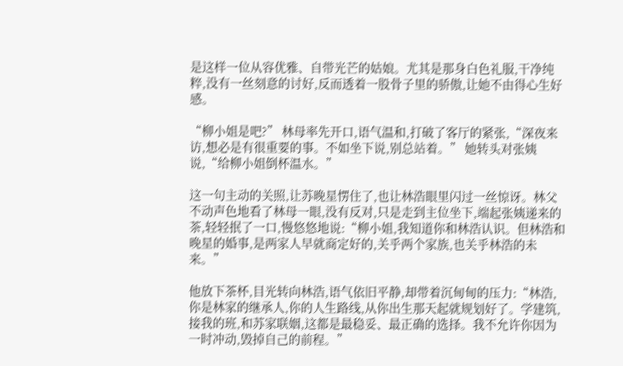是这样一位从容优雅、自带光芒的姑娘。尤其是那身白色礼服,干净纯粹,没有一丝刻意的讨好,反而透着一股骨子里的骄傲,让她不由得心生好感。

“柳小姐是吧?” 林母率先开口,语气温和,打破了客厅的紧张,“深夜来访,想必是有很重要的事。不如坐下说,别总站着。” 她转头对张姨说,“给柳小姐倒杯温水。”

这一句主动的关照,让苏晚星愣住了,也让林浩眼里闪过一丝惊讶。林父不动声色地看了林母一眼,没有反对,只是走到主位坐下,端起张姨递来的茶,轻轻抿了一口,慢悠悠地说:“柳小姐,我知道你和林浩认识。但林浩和晚星的婚事,是两家人早就商定好的,关乎两个家族,也关乎林浩的未来。”

他放下茶杯,目光转向林浩,语气依旧平静,却带着沉甸甸的压力:“林浩,你是林家的继承人,你的人生路线,从你出生那天起就规划好了。学建筑,接我的班,和苏家联姻,这都是最稳妥、最正确的选择。我不允许你因为一时冲动,毁掉自己的前程。”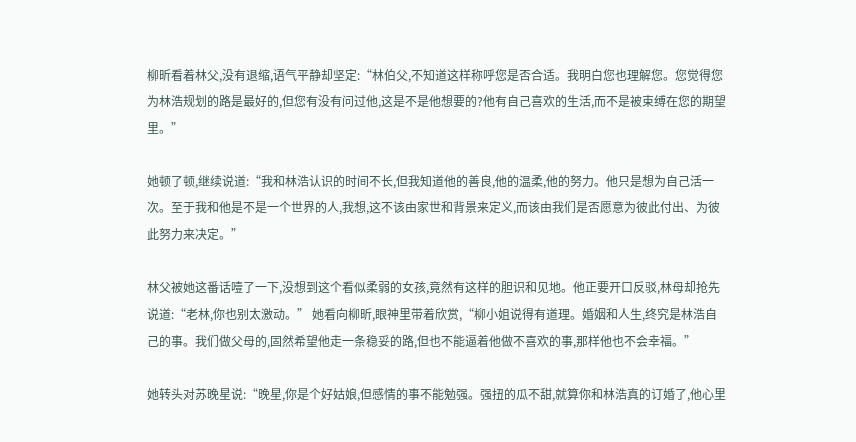柳昕看着林父,没有退缩,语气平静却坚定:“林伯父,不知道这样称呼您是否合适。我明白您也理解您。您觉得您为林浩规划的路是最好的,但您有没有问过他,这是不是他想要的?他有自己喜欢的生活,而不是被束缚在您的期望里。”

她顿了顿,继续说道:“我和林浩认识的时间不长,但我知道他的善良,他的温柔,他的努力。他只是想为自己活一次。至于我和他是不是一个世界的人,我想,这不该由家世和背景来定义,而该由我们是否愿意为彼此付出、为彼此努力来决定。”

林父被她这番话噎了一下,没想到这个看似柔弱的女孩,竟然有这样的胆识和见地。他正要开口反驳,林母却抢先说道:“老林,你也别太激动。” 她看向柳昕,眼神里带着欣赏,“柳小姐说得有道理。婚姻和人生,终究是林浩自己的事。我们做父母的,固然希望他走一条稳妥的路,但也不能逼着他做不喜欢的事,那样他也不会幸福。”

她转头对苏晚星说:“晚星,你是个好姑娘,但感情的事不能勉强。强扭的瓜不甜,就算你和林浩真的订婚了,他心里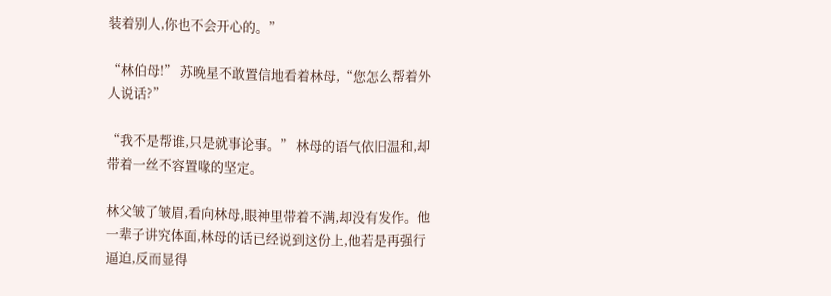装着别人,你也不会开心的。”

“林伯母!” 苏晚星不敢置信地看着林母,“您怎么帮着外人说话?”

“我不是帮谁,只是就事论事。” 林母的语气依旧温和,却带着一丝不容置喙的坚定。

林父皱了皱眉,看向林母,眼神里带着不满,却没有发作。他一辈子讲究体面,林母的话已经说到这份上,他若是再强行逼迫,反而显得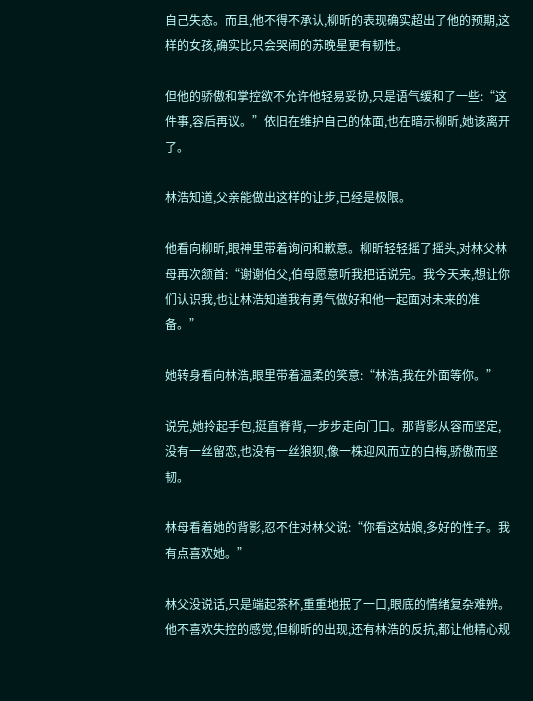自己失态。而且,他不得不承认,柳昕的表现确实超出了他的预期,这样的女孩,确实比只会哭闹的苏晚星更有韧性。

但他的骄傲和掌控欲不允许他轻易妥协,只是语气缓和了一些:“这件事,容后再议。”依旧在维护自己的体面,也在暗示柳昕,她该离开了。

林浩知道,父亲能做出这样的让步,已经是极限。

他看向柳昕,眼神里带着询问和歉意。柳昕轻轻摇了摇头,对林父林母再次颔首:“谢谢伯父,伯母愿意听我把话说完。我今天来,想让你们认识我,也让林浩知道我有勇气做好和他一起面对未来的准备。”

她转身看向林浩,眼里带着温柔的笑意:“林浩,我在外面等你。”

说完,她拎起手包,挺直脊背,一步步走向门口。那背影从容而坚定,没有一丝留恋,也没有一丝狼狈,像一株迎风而立的白梅,骄傲而坚韧。

林母看着她的背影,忍不住对林父说:“你看这姑娘,多好的性子。我有点喜欢她。”

林父没说话,只是端起茶杯,重重地抿了一口,眼底的情绪复杂难辨。他不喜欢失控的感觉,但柳昕的出现,还有林浩的反抗,都让他精心规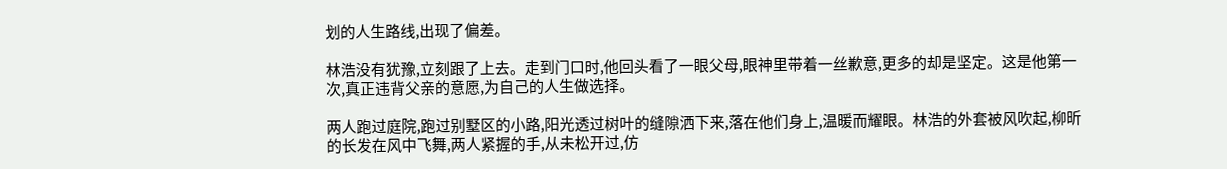划的人生路线,出现了偏差。

林浩没有犹豫,立刻跟了上去。走到门口时,他回头看了一眼父母,眼神里带着一丝歉意,更多的却是坚定。这是他第一次,真正违背父亲的意愿,为自己的人生做选择。

两人跑过庭院,跑过别墅区的小路,阳光透过树叶的缝隙洒下来,落在他们身上,温暖而耀眼。林浩的外套被风吹起,柳昕的长发在风中飞舞,两人紧握的手,从未松开过,仿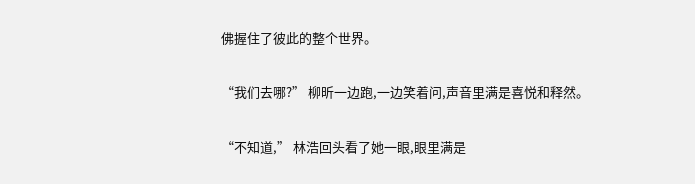佛握住了彼此的整个世界。

“我们去哪?” 柳昕一边跑,一边笑着问,声音里满是喜悦和释然。

“不知道,” 林浩回头看了她一眼,眼里满是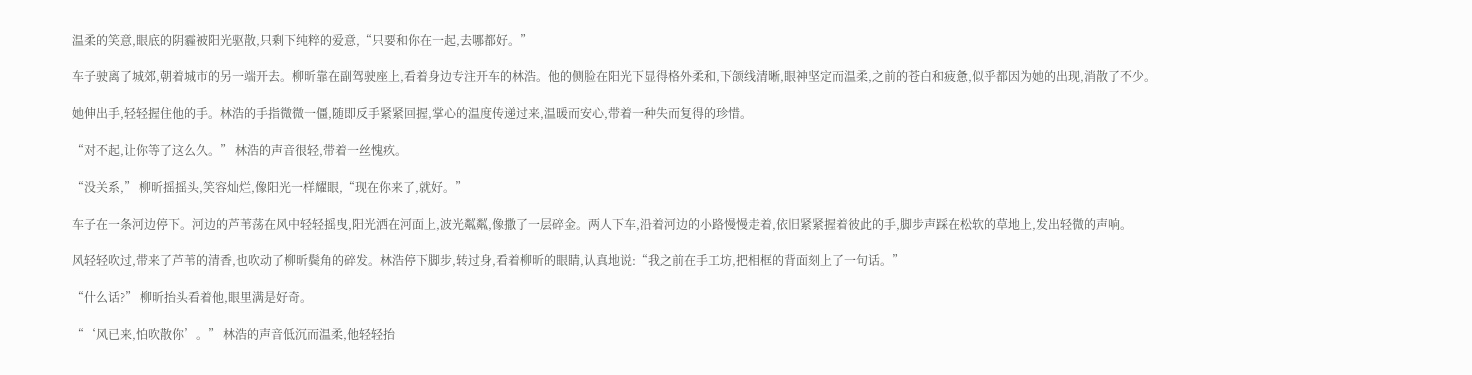温柔的笑意,眼底的阴霾被阳光驱散,只剩下纯粹的爱意,“只要和你在一起,去哪都好。”

车子驶离了城郊,朝着城市的另一端开去。柳昕靠在副驾驶座上,看着身边专注开车的林浩。他的侧脸在阳光下显得格外柔和,下颌线清晰,眼神坚定而温柔,之前的苍白和疲惫,似乎都因为她的出现,消散了不少。

她伸出手,轻轻握住他的手。林浩的手指微微一僵,随即反手紧紧回握,掌心的温度传递过来,温暖而安心,带着一种失而复得的珍惜。

“对不起,让你等了这么久。” 林浩的声音很轻,带着一丝愧疚。

“没关系,” 柳昕摇摇头,笑容灿烂,像阳光一样耀眼,“现在你来了,就好。”

车子在一条河边停下。河边的芦苇荡在风中轻轻摇曳,阳光洒在河面上,波光粼粼,像撒了一层碎金。两人下车,沿着河边的小路慢慢走着,依旧紧紧握着彼此的手,脚步声踩在松软的草地上,发出轻微的声响。

风轻轻吹过,带来了芦苇的清香,也吹动了柳昕鬓角的碎发。林浩停下脚步,转过身,看着柳昕的眼睛,认真地说:“我之前在手工坊,把相框的背面刻上了一句话。”

“什么话?” 柳昕抬头看着他,眼里满是好奇。

“‘风已来,怕吹散你’。” 林浩的声音低沉而温柔,他轻轻抬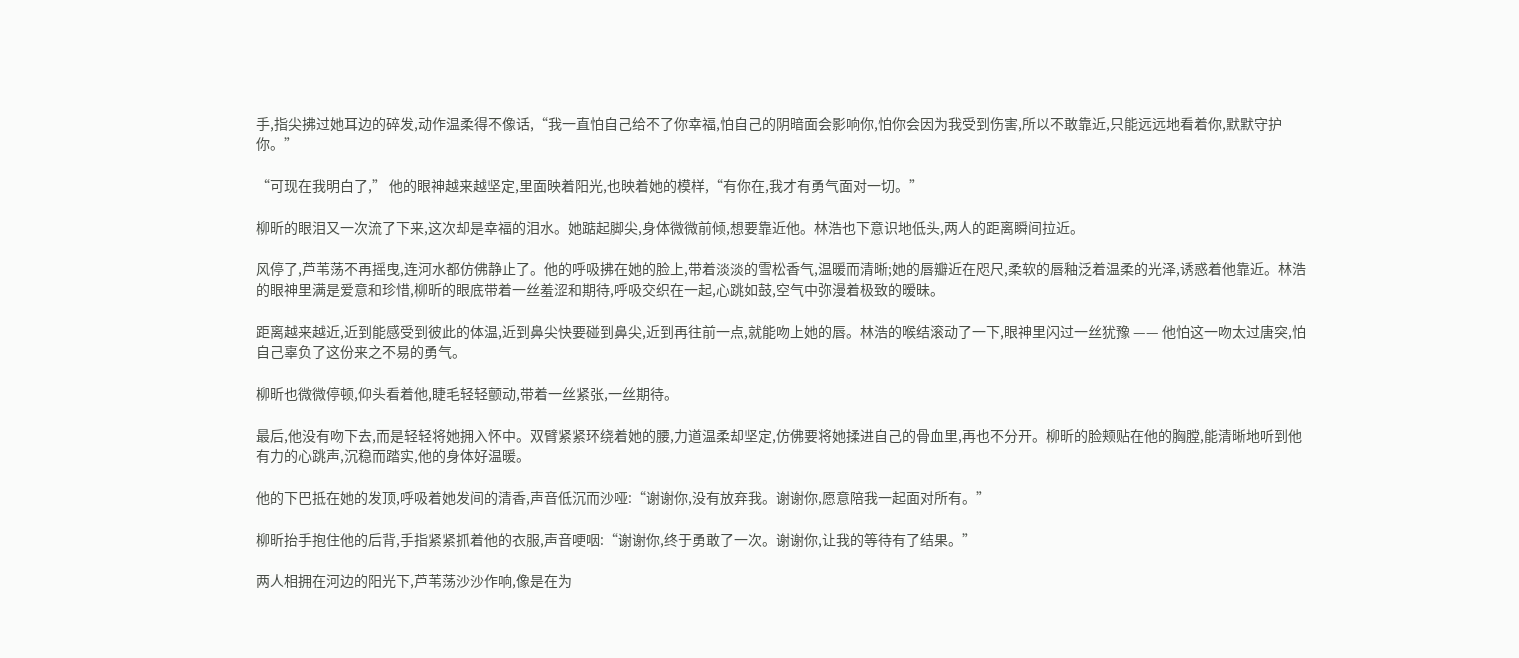手,指尖拂过她耳边的碎发,动作温柔得不像话,“我一直怕自己给不了你幸福,怕自己的阴暗面会影响你,怕你会因为我受到伤害,所以不敢靠近,只能远远地看着你,默默守护你。”

“可现在我明白了,” 他的眼神越来越坚定,里面映着阳光,也映着她的模样,“有你在,我才有勇气面对一切。”

柳昕的眼泪又一次流了下来,这次却是幸福的泪水。她踮起脚尖,身体微微前倾,想要靠近他。林浩也下意识地低头,两人的距离瞬间拉近。

风停了,芦苇荡不再摇曳,连河水都仿佛静止了。他的呼吸拂在她的脸上,带着淡淡的雪松香气,温暖而清晰;她的唇瓣近在咫尺,柔软的唇釉泛着温柔的光泽,诱惑着他靠近。林浩的眼神里满是爱意和珍惜,柳昕的眼底带着一丝羞涩和期待,呼吸交织在一起,心跳如鼓,空气中弥漫着极致的暧昧。

距离越来越近,近到能感受到彼此的体温,近到鼻尖快要碰到鼻尖,近到再往前一点,就能吻上她的唇。林浩的喉结滚动了一下,眼神里闪过一丝犹豫 —— 他怕这一吻太过唐突,怕自己辜负了这份来之不易的勇气。

柳昕也微微停顿,仰头看着他,睫毛轻轻颤动,带着一丝紧张,一丝期待。

最后,他没有吻下去,而是轻轻将她拥入怀中。双臂紧紧环绕着她的腰,力道温柔却坚定,仿佛要将她揉进自己的骨血里,再也不分开。柳昕的脸颊贴在他的胸膛,能清晰地听到他有力的心跳声,沉稳而踏实,他的身体好温暖。

他的下巴抵在她的发顶,呼吸着她发间的清香,声音低沉而沙哑:“谢谢你,没有放弃我。谢谢你,愿意陪我一起面对所有。”

柳昕抬手抱住他的后背,手指紧紧抓着他的衣服,声音哽咽:“谢谢你,终于勇敢了一次。谢谢你,让我的等待有了结果。”

两人相拥在河边的阳光下,芦苇荡沙沙作响,像是在为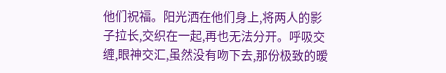他们祝福。阳光洒在他们身上,将两人的影子拉长,交织在一起,再也无法分开。呼吸交缠,眼神交汇,虽然没有吻下去,那份极致的暧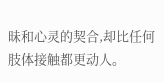昧和心灵的契合,却比任何肢体接触都更动人。